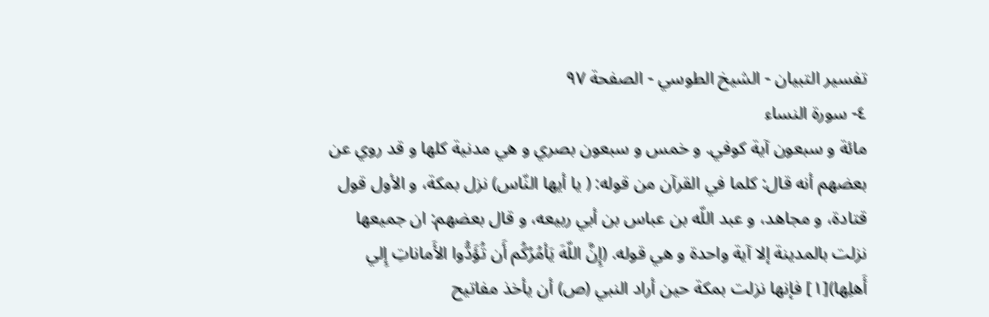تفسير التبيان - الشيخ الطوسي - الصفحة ٩٧
٤- سورة النساء
مائة و سبعون آية كوفي. و خمس و سبعون بصري و هي مدنية كلها و قد روي عن بعضهم أنه قال: كلما في القرآن من قوله: ( يا أيها النّاس) نزل بمكة، و الأول قول قتادة، و مجاهد، و عبد اللّه بن عباس بن أبي ربيعه، و قال بعضهم: ان جميعها نزلت بالمدينة إلا آية واحدة و هي قوله. (إِنَّ اللّهَ يَأمُرُكُم أَن تُؤَدُّوا الأَماناتِ إِلي أَهلِها)[١] فإنها نزلت بمكة حين أراد النبي (ص) أن يأخذ مفاتيح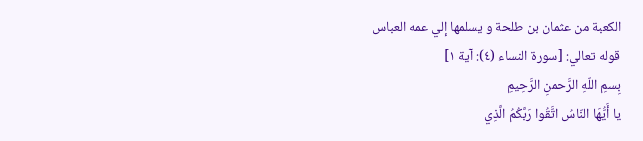الكعبة من عثمان بن طلحة و يسلمها إلي عمه العباس
قوله تعالي: [سورة النساء (٤): آية ١]
بِسمِ اللّهِ الرَّحمنِ الرَّحِيمِ
يا أَيُّهَا النّاسُ اتَّقُوا رَبَّكُمُ الَّذِي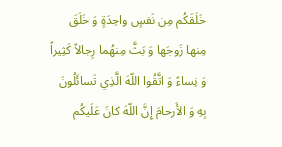خَلَقَكُم مِن نَفسٍ واحِدَةٍ وَ خَلَقَ مِنها زَوجَها وَ بَثَّ مِنهُما رِجالاً كَثِيراً وَ نِساءً وَ اتَّقُوا اللّهَ الَّذِي تَسائَلُونَ بِهِ وَ الأَرحامَ إِنَّ اللّهَ كانَ عَلَيكُم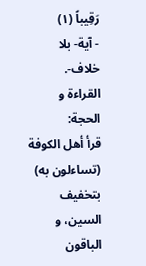رَقِيباً (١)
- آية- بلا خلاف-.
القراءة و الحجة:
قرأ أهل الكوفة (تساءلون به) بتخفيف السين، و الباقون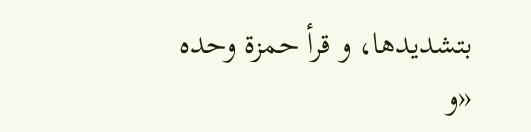بتشديدها، و قرأ حمزة وحده «و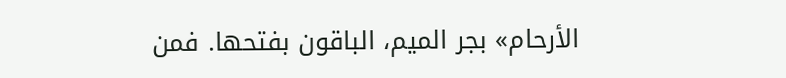الأرحام» بجر الميم، الباقون بفتحها. فمن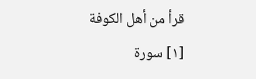قرأ من أهل الكوفة
[١] سورة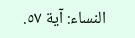النساء: آية ٥٧.